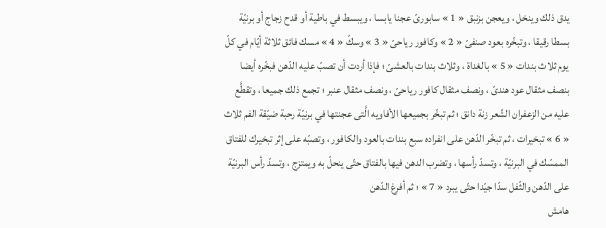يدق ذلك وينخل ، ويعجن بزنبق « 1 » سابورىّ عجنا يابسا ، ويبسط في باطية أو قدح زجاج أو برنيّة بسطا رقيقا ، وتبخّره بعود صنفىّ « 2 » وكافور رياحىّ « 3 » وسكّ « 4 » مسك فائق ثلاثة أيّام في كلّ يوم ثلاث بندات « 5 » بالغداة ، وثلاث بندات بالعشىّ ؛ فإذا أردت أن تصبّ عليه الدّهن فبخّره أيضا بنصف مثقال عود هندىّ ، ونصف مثقال كافور رياحىّ ، ونصف مثقال عنبر ؛ تجمع ذلك جميعا ، وتقطَّع عليه من الزعفران الشّعر زنة دانق ؛ ثم تبخّر بجميعها الأفاويه الَّتى عجنتها في برنيّة رحبة ضيّقة الفم ثلاث « 6 » تبخيرات ، ثم تبخّر الدّهن على انفراده سبع بندات بالعود والكافور ، وتصبّه على إثر تبخيرك للفتاق الممسّك في البرنيّة ، وتسدّ رأسها ، وتضرب الدهن فيها بالفتاق حتّى ينحلّ به ويمتزج ، وتسدّ رأس البرنيّة على الدّهن والثّفل سدّا جيّدا حتّى يبرد « 7 » ؛ ثم أفرغ الدّهن
هامش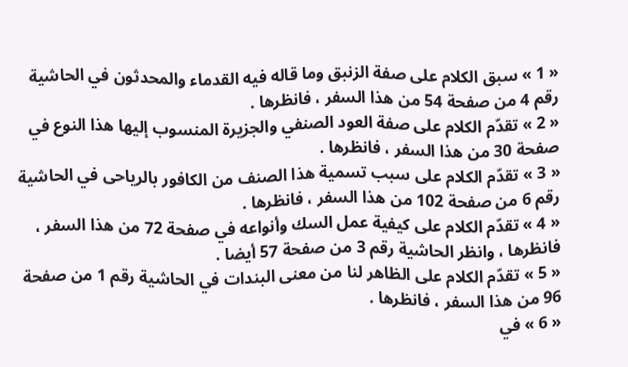« 1 » سبق الكلام على صفة الزنبق وما قاله فيه القدماء والمحدثون في الحاشية رقم 4 من صفحة 54 من هذا السفر ، فانظرها .
« 2 » تقدّم الكلام على صفة العود الصنفي والجزيرة المنسوب إليها هذا النوع في صفحة 30 من هذا السفر ، فانظرها .
« 3 » تقدّم الكلام على سبب تسمية هذا الصنف من الكافور بالرياحى في الحاشية رقم 6 من صفحة 102 من هذا السفر ، فانظرها .
« 4 » تقدّم الكلام على كيفية عمل السك وأنواعه في صفحة 72 من هذا السفر ، فانظرها ، وانظر الحاشية رقم 3 من صفحة 57 أيضا .
« 5 » تقدّم الكلام على الظاهر لنا من معنى البندات في الحاشية رقم 1 من صفحة 96 من هذا السفر ، فانظرها .
« 6 » في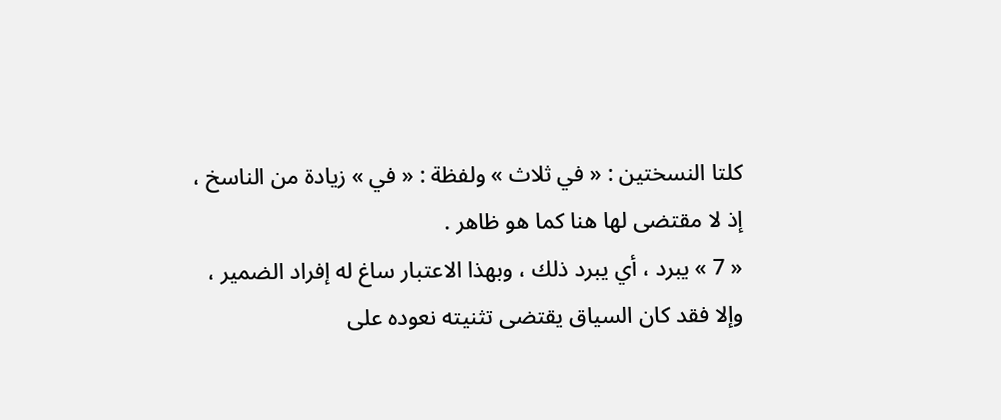كلتا النسختين : « في ثلاث » ولفظة : « في » زيادة من الناسخ ، إذ لا مقتضى لها هنا كما هو ظاهر .
« 7 » يبرد ، أي يبرد ذلك ، وبهذا الاعتبار ساغ له إفراد الضمير ، وإلا فقد كان السياق يقتضى تثنيته نعوده على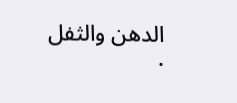الدهن والثفل .